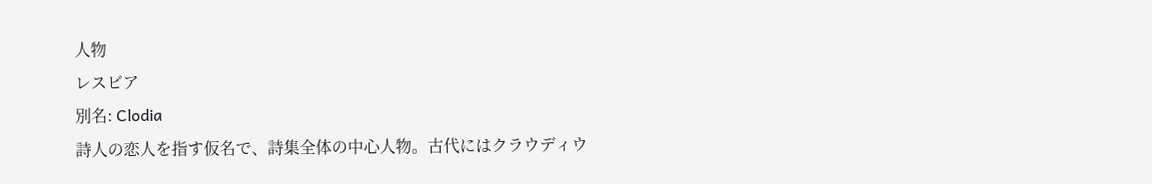人物
レスビア
別名: Clodia
詩人の恋人を指す仮名で、詩集全体の中心人物。古代にはクラウディウ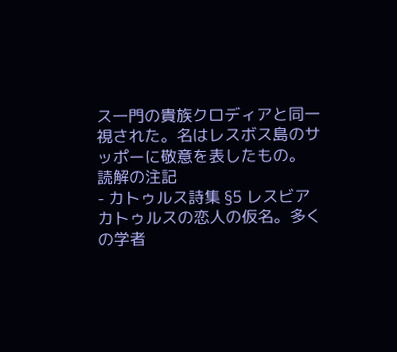ス一門の貴族クロディアと同一視された。名はレスボス島のサッポーに敬意を表したもの。
読解の注記
- カトゥルス詩集 §5 レスビア
カトゥルスの恋人の仮名。多くの学者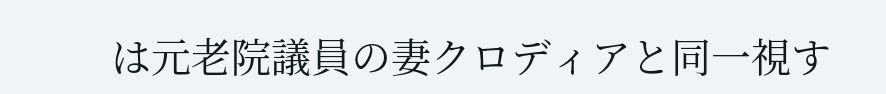は元老院議員の妻クロディアと同一視す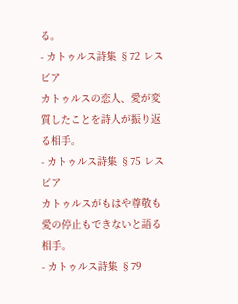る。
- カトゥルス詩集 §72 レスビア
カトゥルスの恋人、愛が変質したことを詩人が振り返る相手。
- カトゥルス詩集 §75 レスビア
カトゥルスがもはや尊敬も愛の停止もできないと語る相手。
- カトゥルス詩集 §79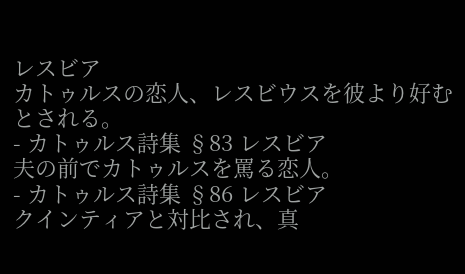レスビア
カトゥルスの恋人、レスビウスを彼より好むとされる。
- カトゥルス詩集 §83 レスビア
夫の前でカトゥルスを罵る恋人。
- カトゥルス詩集 §86 レスビア
クインティアと対比され、真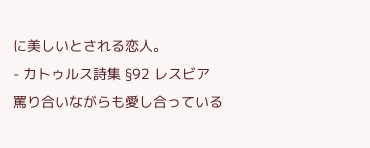に美しいとされる恋人。
- カトゥルス詩集 §92 レスビア
罵り合いながらも愛し合っている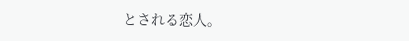とされる恋人。